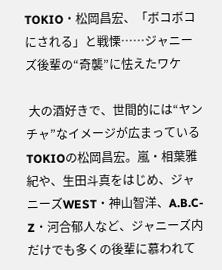TOKIO・松岡昌宏、「ボコボコにされる」と戦慄……ジャニーズ後輩の“奇襲”に怯えたワケ

 大の酒好きで、世間的には“ヤンチャ”なイメージが広まっているTOKIOの松岡昌宏。嵐・相葉雅紀や、生田斗真をはじめ、ジャニーズWEST・神山智洋、A.B.C-Z・河合郁人など、ジャニーズ内だけでも多くの後輩に慕われて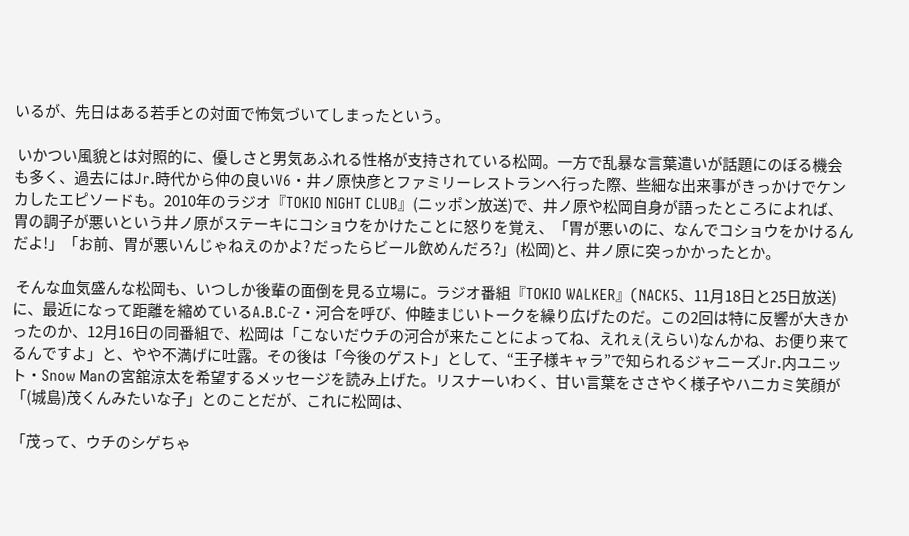いるが、先日はある若手との対面で怖気づいてしまったという。

 いかつい風貌とは対照的に、優しさと男気あふれる性格が支持されている松岡。一方で乱暴な言葉遣いが話題にのぼる機会も多く、過去にはJr.時代から仲の良いV6・井ノ原快彦とファミリーレストランへ行った際、些細な出来事がきっかけでケンカしたエピソードも。2010年のラジオ『TOKIO NIGHT CLUB』(ニッポン放送)で、井ノ原や松岡自身が語ったところによれば、胃の調子が悪いという井ノ原がステーキにコショウをかけたことに怒りを覚え、「胃が悪いのに、なんでコショウをかけるんだよ!」「お前、胃が悪いんじゃねえのかよ? だったらビール飲めんだろ?」(松岡)と、井ノ原に突っかかったとか。

 そんな血気盛んな松岡も、いつしか後輩の面倒を見る立場に。ラジオ番組『TOKIO WALKER』(NACK5、11月18日と25日放送)に、最近になって距離を縮めているA.B.C-Z・河合を呼び、仲睦まじいトークを繰り広げたのだ。この2回は特に反響が大きかったのか、12月16日の同番組で、松岡は「こないだウチの河合が来たことによってね、えれぇ(えらい)なんかね、お便り来てるんですよ」と、やや不満げに吐露。その後は「今後のゲスト」として、“王子様キャラ”で知られるジャニーズJr.内ユニット・Snow Manの宮舘涼太を希望するメッセージを読み上げた。リスナーいわく、甘い言葉をささやく様子やハニカミ笑顔が「(城島)茂くんみたいな子」とのことだが、これに松岡は、

「茂って、ウチのシゲちゃ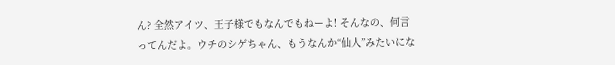ん? 全然アイツ、王子様でもなんでもねーよ! そんなの、何言ってんだよ。ウチのシゲちゃん、もうなんか“仙人”みたいにな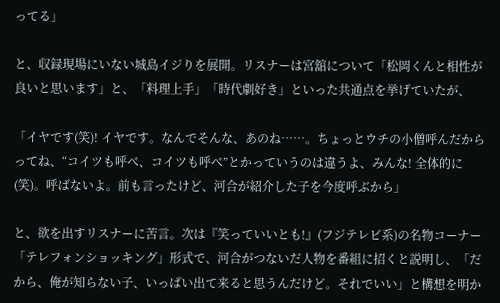ってる」

と、収録現場にいない城島イジりを展開。リスナーは宮舘について「松岡くんと相性が良いと思います」と、「料理上手」「時代劇好き」といった共通点を挙げていたが、

「イヤです(笑)! イヤです。なんでそんな、あのね……。ちょっとウチの小僧呼んだからってね、“コイツも呼べ、コイツも呼べ”とかっていうのは違うよ、みんな! 全体的に(笑)。呼ばないよ。前も言ったけど、河合が紹介した子を今度呼ぶから」

と、欲を出すリスナーに苦言。次は『笑っていいとも!』(フジテレビ系)の名物コーナー「テレフォンショッキング」形式で、河合がつないだ人物を番組に招くと説明し、「だから、俺が知らない子、いっぱい出て来ると思うんだけど。それでいい」と構想を明か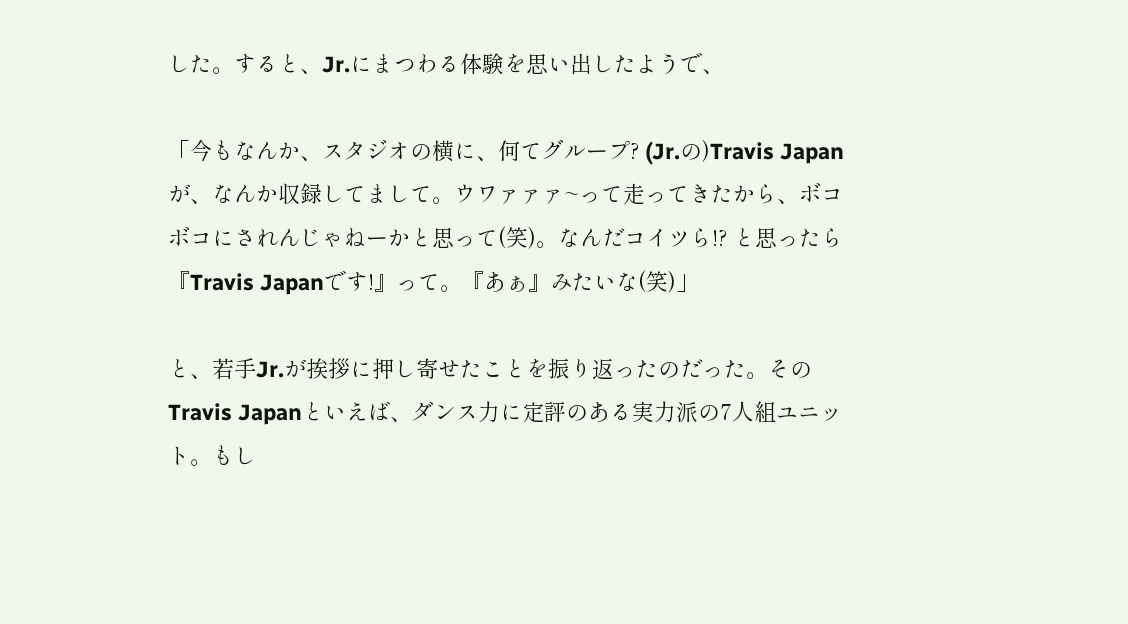した。すると、Jr.にまつわる体験を思い出したようで、

「今もなんか、スタジオの横に、何てグループ? (Jr.の)Travis Japanが、なんか収録してまして。ウワァァァ~って走ってきたから、ボコボコにされんじゃねーかと思って(笑)。なんだコイツら!? と思ったら『Travis Japanです!』って。『あぁ』みたいな(笑)」

と、若手Jr.が挨拶に押し寄せたことを振り返ったのだった。そのTravis Japanといえば、ダンス力に定評のある実力派の7人組ユニット。もし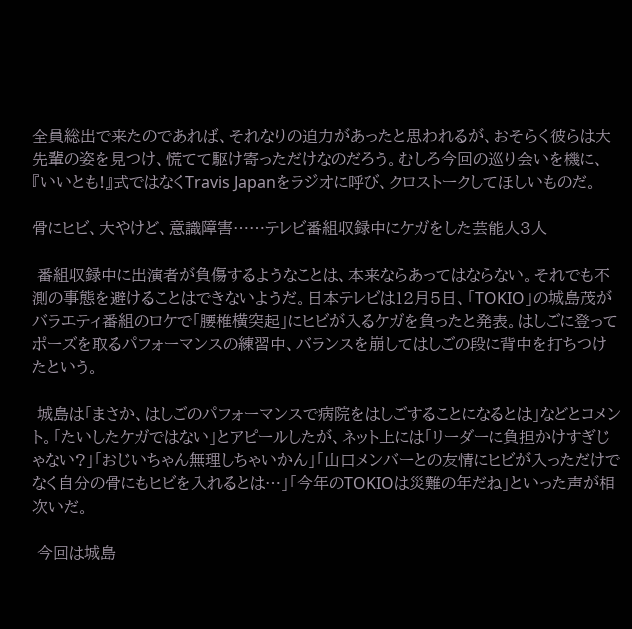全員総出で来たのであれば、それなりの迫力があったと思われるが、おそらく彼らは大先輩の姿を見つけ、慌てて駆け寄っただけなのだろう。むしろ今回の巡り会いを機に、『いいとも!』式ではなくTravis Japanをラジオに呼び、クロストークしてほしいものだ。

骨にヒビ、大やけど、意識障害……テレビ番組収録中にケガをした芸能人3人

 番組収録中に出演者が負傷するようなことは、本来ならあってはならない。それでも不測の事態を避けることはできないようだ。日本テレビは12月5日、「TOKIO」の城島茂がバラエティ番組のロケで「腰椎横突起」にヒビが入るケガを負ったと発表。はしごに登ってポーズを取るパフォーマンスの練習中、バランスを崩してはしごの段に背中を打ちつけたという。

 城島は「まさか、はしごのパフォーマンスで病院をはしごすることになるとは」などとコメント。「たいしたケガではない」とアピールしたが、ネット上には「リーダーに負担かけすぎじゃない?」「おじいちゃん無理しちゃいかん」「山口メンバーとの友情にヒビが入っただけでなく自分の骨にもヒビを入れるとは…」「今年のTOKIOは災難の年だね」といった声が相次いだ。

 今回は城島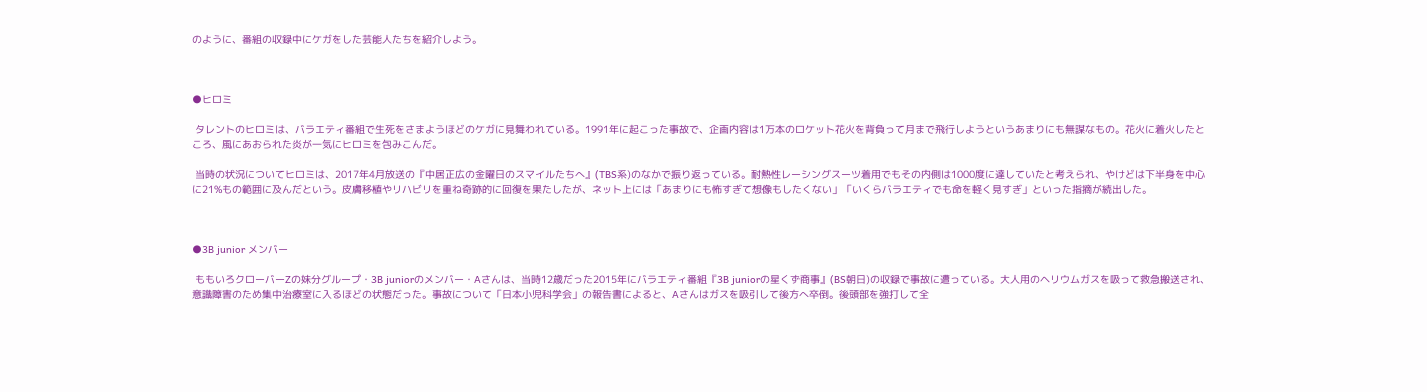のように、番組の収録中にケガをした芸能人たちを紹介しよう。



●ヒロミ

 タレントのヒロミは、バラエティ番組で生死をさまようほどのケガに見舞われている。1991年に起こった事故で、企画内容は1万本のロケット花火を背負って月まで飛行しようというあまりにも無謀なもの。花火に着火したところ、風にあおられた炎が一気にヒロミを包みこんだ。

 当時の状況についてヒロミは、2017年4月放送の『中居正広の金曜日のスマイルたちへ』(TBS系)のなかで振り返っている。耐熱性レーシングスーツ着用でもその内側は1000度に達していたと考えられ、やけどは下半身を中心に21%もの範囲に及んだという。皮膚移植やリハビリを重ね奇跡的に回復を果たしたが、ネット上には「あまりにも怖すぎて想像もしたくない」「いくらバラエティでも命を軽く見すぎ」といった指摘が続出した。



●3B junior メンバー

 ももいろクローバーZの妹分グループ・3B juniorのメンバー・Aさんは、当時12歳だった2015年にバラエティ番組『3B juniorの星くず商事』(BS朝日)の収録で事故に遭っている。大人用のヘリウムガスを吸って救急搬送され、意識障害のため集中治療室に入るほどの状態だった。事故について「日本小児科学会」の報告書によると、Aさんはガスを吸引して後方へ卒倒。後頭部を強打して全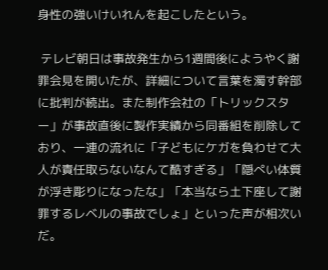身性の強いけいれんを起こしたという。

 テレビ朝日は事故発生から1週間後にようやく謝罪会見を開いたが、詳細について言葉を濁す幹部に批判が続出。また制作会社の「トリックスター」が事故直後に製作実績から同番組を削除しており、一連の流れに「子どもにケガを負わせて大人が責任取らないなんて酷すぎる」「隠ぺい体質が浮き彫りになったな」「本当なら土下座して謝罪するレベルの事故でしょ」といった声が相次いだ。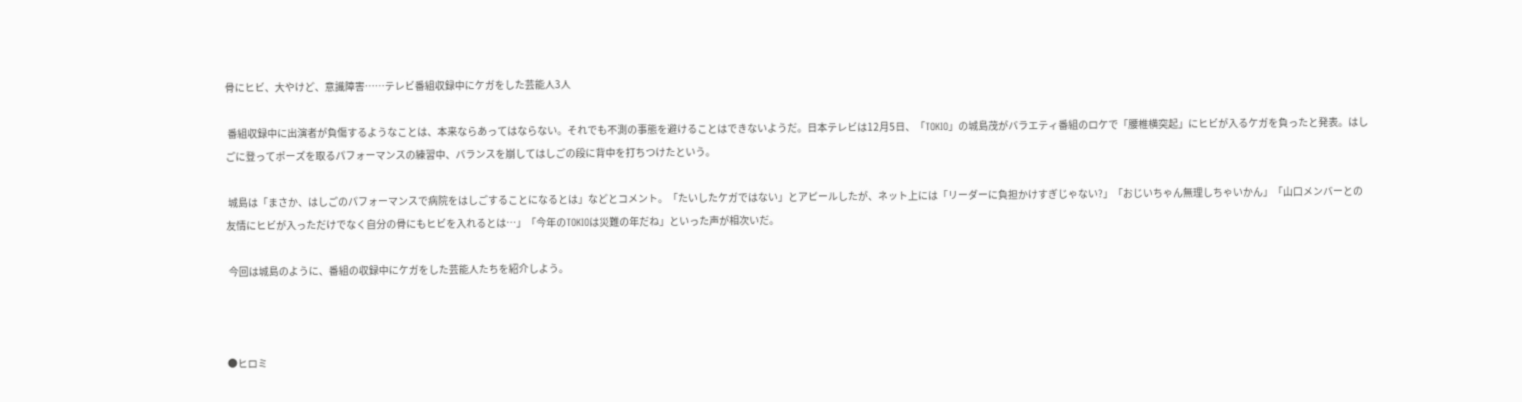骨にヒビ、大やけど、意識障害……テレビ番組収録中にケガをした芸能人3人

 番組収録中に出演者が負傷するようなことは、本来ならあってはならない。それでも不測の事態を避けることはできないようだ。日本テレビは12月5日、「TOKIO」の城島茂がバラエティ番組のロケで「腰椎横突起」にヒビが入るケガを負ったと発表。はしごに登ってポーズを取るパフォーマンスの練習中、バランスを崩してはしごの段に背中を打ちつけたという。

 城島は「まさか、はしごのパフォーマンスで病院をはしごすることになるとは」などとコメント。「たいしたケガではない」とアピールしたが、ネット上には「リーダーに負担かけすぎじゃない?」「おじいちゃん無理しちゃいかん」「山口メンバーとの友情にヒビが入っただけでなく自分の骨にもヒビを入れるとは…」「今年のTOKIOは災難の年だね」といった声が相次いだ。

 今回は城島のように、番組の収録中にケガをした芸能人たちを紹介しよう。



●ヒロミ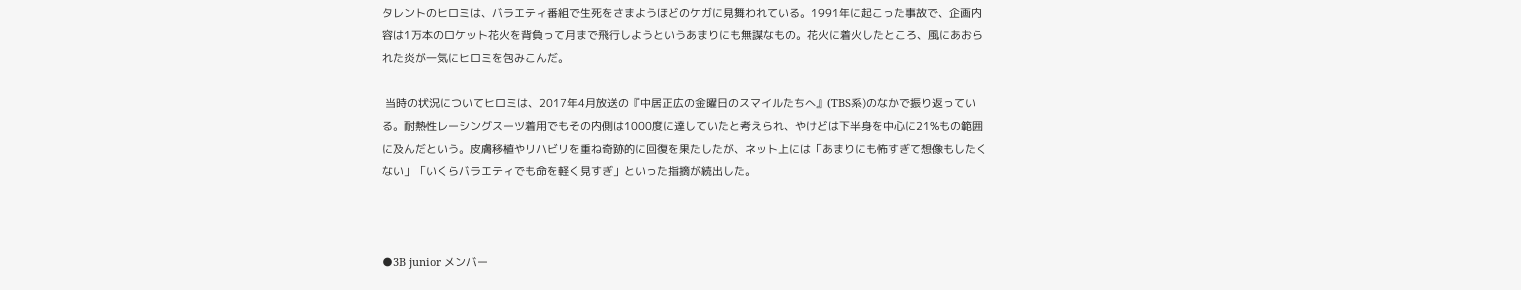タレントのヒロミは、バラエティ番組で生死をさまようほどのケガに見舞われている。1991年に起こった事故で、企画内容は1万本のロケット花火を背負って月まで飛行しようというあまりにも無謀なもの。花火に着火したところ、風にあおられた炎が一気にヒロミを包みこんだ。

 当時の状況についてヒロミは、2017年4月放送の『中居正広の金曜日のスマイルたちへ』(TBS系)のなかで振り返っている。耐熱性レーシングスーツ着用でもその内側は1000度に達していたと考えられ、やけどは下半身を中心に21%もの範囲に及んだという。皮膚移植やリハビリを重ね奇跡的に回復を果たしたが、ネット上には「あまりにも怖すぎて想像もしたくない」「いくらバラエティでも命を軽く見すぎ」といった指摘が続出した。



●3B junior メンバー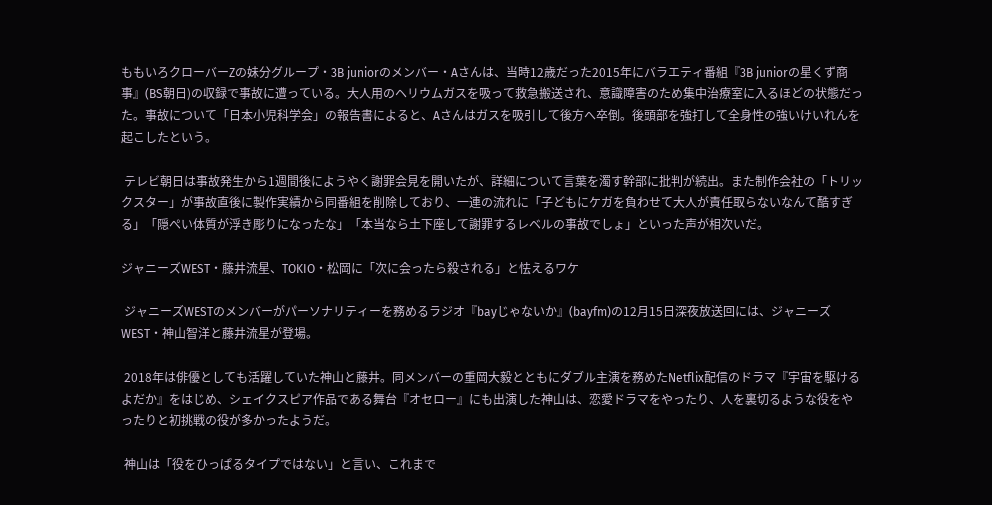ももいろクローバーZの妹分グループ・3B juniorのメンバー・Aさんは、当時12歳だった2015年にバラエティ番組『3B juniorの星くず商事』(BS朝日)の収録で事故に遭っている。大人用のヘリウムガスを吸って救急搬送され、意識障害のため集中治療室に入るほどの状態だった。事故について「日本小児科学会」の報告書によると、Aさんはガスを吸引して後方へ卒倒。後頭部を強打して全身性の強いけいれんを起こしたという。

 テレビ朝日は事故発生から1週間後にようやく謝罪会見を開いたが、詳細について言葉を濁す幹部に批判が続出。また制作会社の「トリックスター」が事故直後に製作実績から同番組を削除しており、一連の流れに「子どもにケガを負わせて大人が責任取らないなんて酷すぎる」「隠ぺい体質が浮き彫りになったな」「本当なら土下座して謝罪するレベルの事故でしょ」といった声が相次いだ。

ジャニーズWEST・藤井流星、TOKIO・松岡に「次に会ったら殺される」と怯えるワケ

 ジャニーズWESTのメンバーがパーソナリティーを務めるラジオ『bayじゃないか』(bayfm)の12月15日深夜放送回には、ジャニーズWEST・神山智洋と藤井流星が登場。

 2018年は俳優としても活躍していた神山と藤井。同メンバーの重岡大毅とともにダブル主演を務めたNetflix配信のドラマ『宇宙を駆けるよだか』をはじめ、シェイクスピア作品である舞台『オセロー』にも出演した神山は、恋愛ドラマをやったり、人を裏切るような役をやったりと初挑戦の役が多かったようだ。

 神山は「役をひっぱるタイプではない」と言い、これまで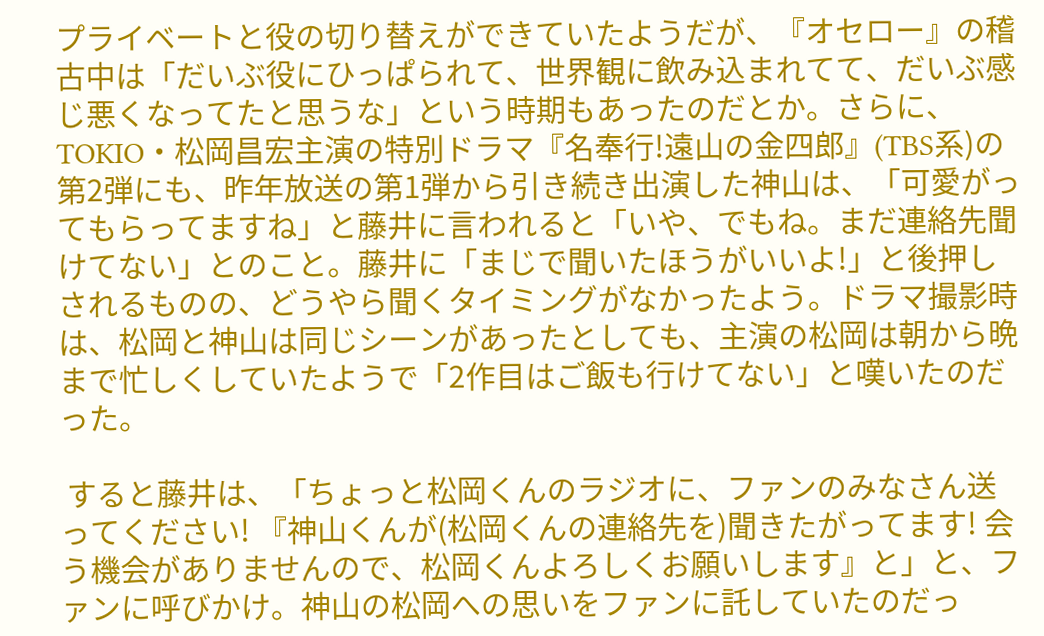プライベートと役の切り替えができていたようだが、『オセロー』の稽古中は「だいぶ役にひっぱられて、世界観に飲み込まれてて、だいぶ感じ悪くなってたと思うな」という時期もあったのだとか。さらに、TOKIO・松岡昌宏主演の特別ドラマ『名奉行!遠山の金四郎』(TBS系)の第2弾にも、昨年放送の第1弾から引き続き出演した神山は、「可愛がってもらってますね」と藤井に言われると「いや、でもね。まだ連絡先聞けてない」とのこと。藤井に「まじで聞いたほうがいいよ!」と後押しされるものの、どうやら聞くタイミングがなかったよう。ドラマ撮影時は、松岡と神山は同じシーンがあったとしても、主演の松岡は朝から晩まで忙しくしていたようで「2作目はご飯も行けてない」と嘆いたのだった。

 すると藤井は、「ちょっと松岡くんのラジオに、ファンのみなさん送ってください! 『神山くんが(松岡くんの連絡先を)聞きたがってます! 会う機会がありませんので、松岡くんよろしくお願いします』と」と、ファンに呼びかけ。神山の松岡への思いをファンに託していたのだっ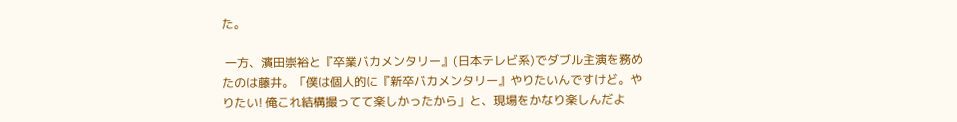た。

 一方、濱田崇裕と『卒業バカメンタリー』(日本テレビ系)でダブル主演を務めたのは藤井。「僕は個人的に『新卒バカメンタリー』やりたいんですけど。やりたい! 俺これ結構撮ってて楽しかったから」と、現場をかなり楽しんだよ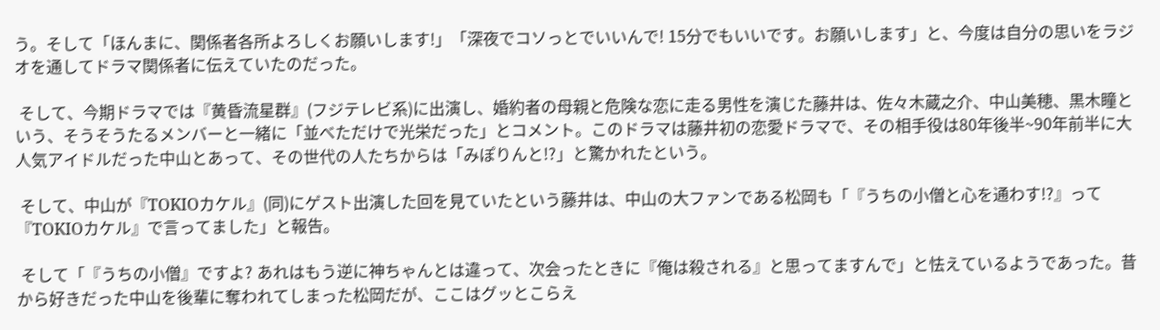う。そして「ほんまに、関係者各所よろしくお願いします!」「深夜でコソっとでいいんで! 15分でもいいです。お願いします」と、今度は自分の思いをラジオを通してドラマ関係者に伝えていたのだった。

 そして、今期ドラマでは『黄昏流星群』(フジテレビ系)に出演し、婚約者の母親と危険な恋に走る男性を演じた藤井は、佐々木蔵之介、中山美穂、黒木瞳という、そうそうたるメンバーと一緒に「並べただけで光栄だった」とコメント。このドラマは藤井初の恋愛ドラマで、その相手役は80年後半~90年前半に大人気アイドルだった中山とあって、その世代の人たちからは「みぽりんと!?」と驚かれたという。

 そして、中山が『TOKIOカケル』(同)にゲスト出演した回を見ていたという藤井は、中山の大ファンである松岡も「『うちの小僧と心を通わす!?』って『TOKIOカケル』で言ってました」と報告。

 そして「『うちの小僧』ですよ? あれはもう逆に神ちゃんとは違って、次会ったときに『俺は殺される』と思ってますんで」と怯えているようであった。昔から好きだった中山を後輩に奪われてしまった松岡だが、ここはグッとこらえ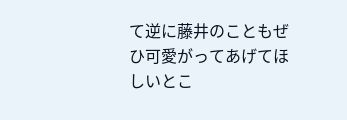て逆に藤井のこともぜひ可愛がってあげてほしいとこ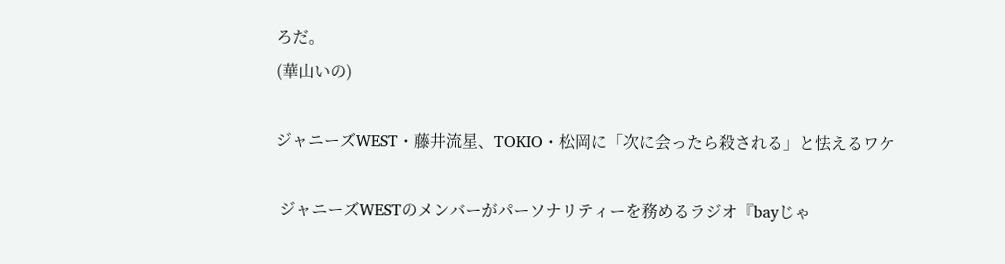ろだ。
(華山いの)

ジャニーズWEST・藤井流星、TOKIO・松岡に「次に会ったら殺される」と怯えるワケ

 ジャニーズWESTのメンバーがパーソナリティーを務めるラジオ『bayじゃ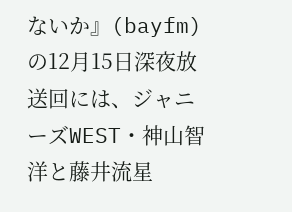ないか』(bayfm)の12月15日深夜放送回には、ジャニーズWEST・神山智洋と藤井流星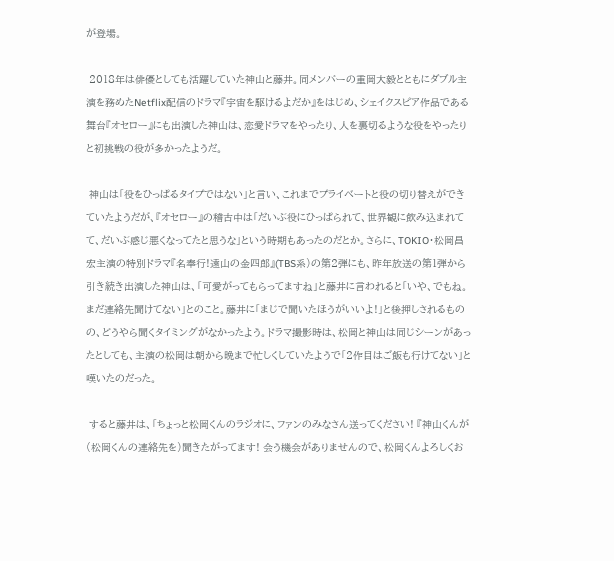が登場。

 2018年は俳優としても活躍していた神山と藤井。同メンバーの重岡大毅とともにダブル主演を務めたNetflix配信のドラマ『宇宙を駆けるよだか』をはじめ、シェイクスピア作品である舞台『オセロー』にも出演した神山は、恋愛ドラマをやったり、人を裏切るような役をやったりと初挑戦の役が多かったようだ。

 神山は「役をひっぱるタイプではない」と言い、これまでプライベートと役の切り替えができていたようだが、『オセロー』の稽古中は「だいぶ役にひっぱられて、世界観に飲み込まれてて、だいぶ感じ悪くなってたと思うな」という時期もあったのだとか。さらに、TOKIO・松岡昌宏主演の特別ドラマ『名奉行!遠山の金四郎』(TBS系)の第2弾にも、昨年放送の第1弾から引き続き出演した神山は、「可愛がってもらってますね」と藤井に言われると「いや、でもね。まだ連絡先聞けてない」とのこと。藤井に「まじで聞いたほうがいいよ!」と後押しされるものの、どうやら聞くタイミングがなかったよう。ドラマ撮影時は、松岡と神山は同じシーンがあったとしても、主演の松岡は朝から晩まで忙しくしていたようで「2作目はご飯も行けてない」と嘆いたのだった。

 すると藤井は、「ちょっと松岡くんのラジオに、ファンのみなさん送ってください! 『神山くんが(松岡くんの連絡先を)聞きたがってます! 会う機会がありませんので、松岡くんよろしくお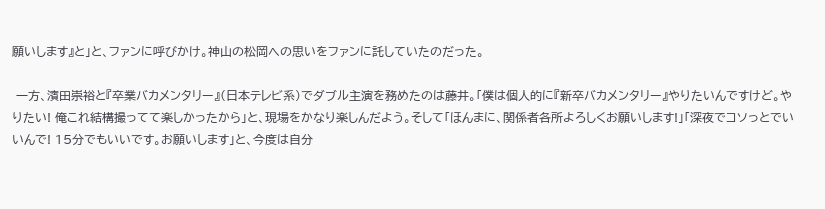願いします』と」と、ファンに呼びかけ。神山の松岡への思いをファンに託していたのだった。

 一方、濱田崇裕と『卒業バカメンタリー』(日本テレビ系)でダブル主演を務めたのは藤井。「僕は個人的に『新卒バカメンタリー』やりたいんですけど。やりたい! 俺これ結構撮ってて楽しかったから」と、現場をかなり楽しんだよう。そして「ほんまに、関係者各所よろしくお願いします!」「深夜でコソっとでいいんで! 15分でもいいです。お願いします」と、今度は自分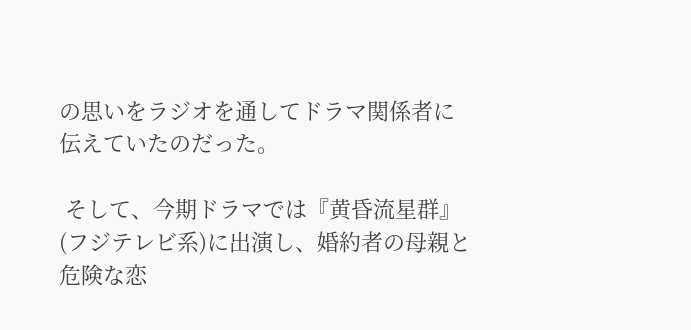の思いをラジオを通してドラマ関係者に伝えていたのだった。

 そして、今期ドラマでは『黄昏流星群』(フジテレビ系)に出演し、婚約者の母親と危険な恋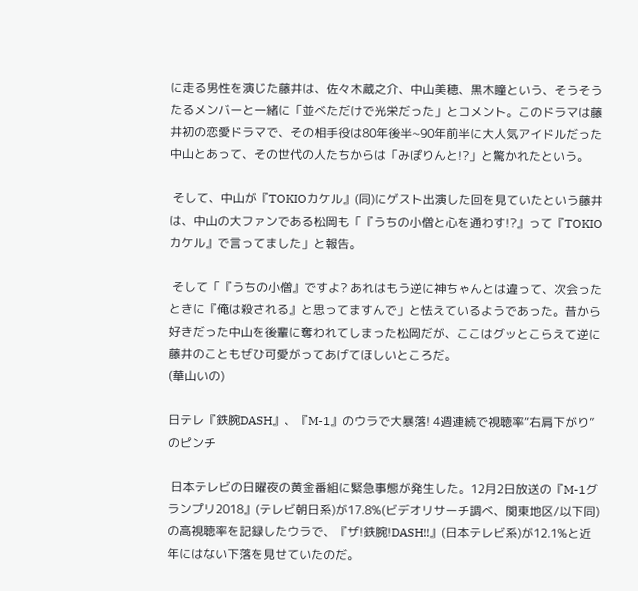に走る男性を演じた藤井は、佐々木蔵之介、中山美穂、黒木瞳という、そうそうたるメンバーと一緒に「並べただけで光栄だった」とコメント。このドラマは藤井初の恋愛ドラマで、その相手役は80年後半~90年前半に大人気アイドルだった中山とあって、その世代の人たちからは「みぽりんと!?」と驚かれたという。

 そして、中山が『TOKIOカケル』(同)にゲスト出演した回を見ていたという藤井は、中山の大ファンである松岡も「『うちの小僧と心を通わす!?』って『TOKIOカケル』で言ってました」と報告。

 そして「『うちの小僧』ですよ? あれはもう逆に神ちゃんとは違って、次会ったときに『俺は殺される』と思ってますんで」と怯えているようであった。昔から好きだった中山を後輩に奪われてしまった松岡だが、ここはグッとこらえて逆に藤井のこともぜひ可愛がってあげてほしいところだ。
(華山いの)

日テレ『鉄腕DASH』、『M-1』のウラで大暴落! 4週連続で視聴率“右肩下がり”のピンチ

 日本テレビの日曜夜の黄金番組に緊急事態が発生した。12月2日放送の『M-1グランプリ2018』(テレビ朝日系)が17.8%(ビデオリサーチ調べ、関東地区/以下同)の高視聴率を記録したウラで、『ザ!鉄腕!DASH!!』(日本テレビ系)が12.1%と近年にはない下落を見せていたのだ。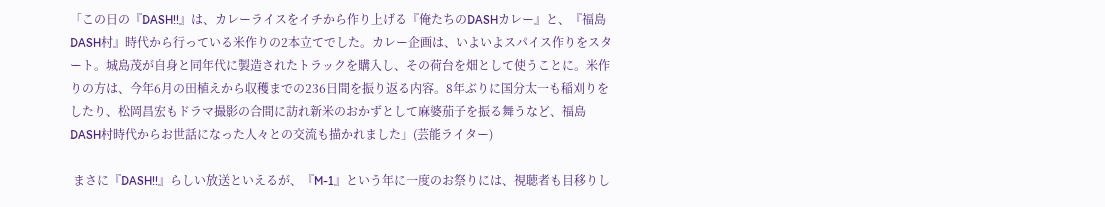「この日の『DASH!!』は、カレーライスをイチから作り上げる『俺たちのDASHカレー』と、『福島DASH村』時代から行っている米作りの2本立てでした。カレー企画は、いよいよスパイス作りをスタート。城島茂が自身と同年代に製造されたトラックを購入し、その荷台を畑として使うことに。米作りの方は、今年6月の田植えから収穫までの236日間を振り返る内容。8年ぶりに国分太一も稲刈りをしたり、松岡昌宏もドラマ撮影の合間に訪れ新米のおかずとして麻婆茄子を振る舞うなど、福島DASH村時代からお世話になった人々との交流も描かれました」(芸能ライター)

 まさに『DASH!!』らしい放送といえるが、『M-1』という年に一度のお祭りには、視聴者も目移りし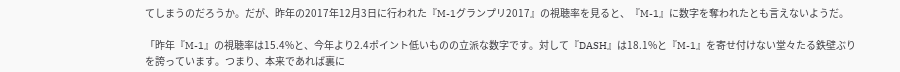てしまうのだろうか。だが、昨年の2017年12月3日に行われた『M-1グランプリ2017』の視聴率を見ると、『M-1』に数字を奪われたとも言えないようだ。

「昨年『M-1』の視聴率は15.4%と、今年より2.4ポイント低いものの立派な数字です。対して『DASH』は18.1%と『M-1』を寄せ付けない堂々たる鉄壁ぶりを誇っています。つまり、本来であれば裏に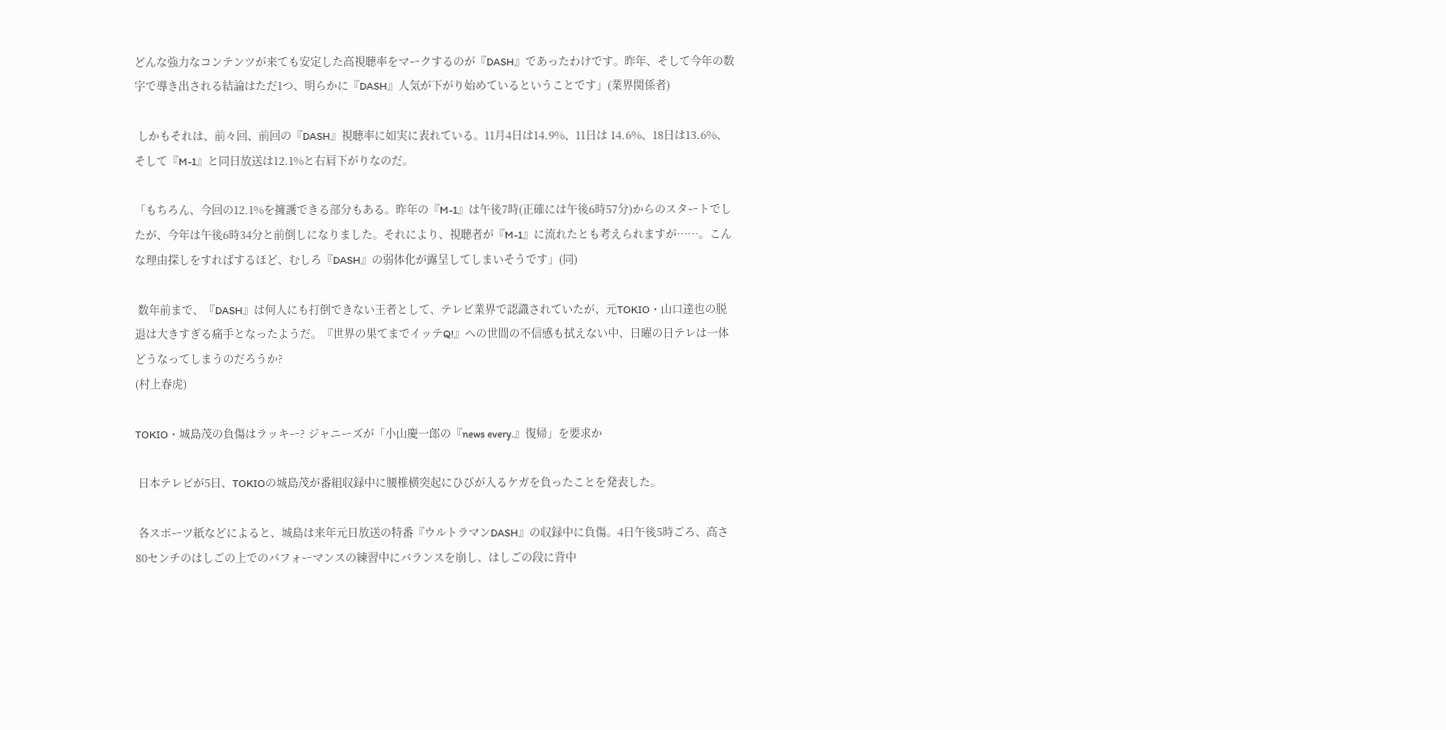どんな強力なコンテンツが来ても安定した高視聴率をマークするのが『DASH』であったわけです。昨年、そして今年の数字で導き出される結論はただ1つ、明らかに『DASH』人気が下がり始めているということです」(業界関係者)

 しかもそれは、前々回、前回の『DASH』視聴率に如実に表れている。11月4日は14.9%、11日は 14.6%、18日は13.6%、そして『M-1』と同日放送は12.1%と右肩下がりなのだ。

「もちろん、今回の12.1%を擁護できる部分もある。昨年の『M-1』は午後7時(正確には午後6時57分)からのスタートでしたが、今年は午後6時34分と前倒しになりました。それにより、視聴者が『M-1』に流れたとも考えられますが……。こんな理由探しをすればするほど、むしろ『DASH』の弱体化が露呈してしまいそうです」(同)

 数年前まで、『DASH』は何人にも打倒できない王者として、テレビ業界で認識されていたが、元TOKIO・山口達也の脱退は大きすぎる痛手となったようだ。『世界の果てまでイッテQ!』への世間の不信感も拭えない中、日曜の日テレは一体どうなってしまうのだろうか?
(村上春虎)

TOKIO・城島茂の負傷はラッキー? ジャニーズが「小山慶一郎の『news every.』復帰」を要求か

 日本テレビが5日、TOKIOの城島茂が番組収録中に腰椎横突起にひびが入るケガを負ったことを発表した。

 各スポーツ紙などによると、城島は来年元日放送の特番『ウルトラマンDASH』の収録中に負傷。4日午後5時ごろ、高さ80センチのはしごの上でのパフォーマンスの練習中にバランスを崩し、はしごの段に背中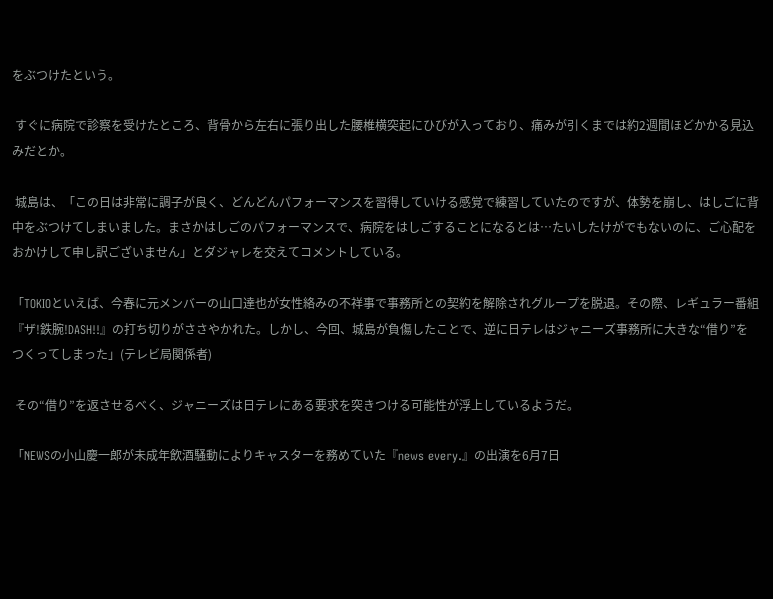をぶつけたという。

 すぐに病院で診察を受けたところ、背骨から左右に張り出した腰椎横突起にひびが入っており、痛みが引くまでは約2週間ほどかかる見込みだとか。

 城島は、「この日は非常に調子が良く、どんどんパフォーマンスを習得していける感覚で練習していたのですが、体勢を崩し、はしごに背中をぶつけてしまいました。まさかはしごのパフォーマンスで、病院をはしごすることになるとは…たいしたけがでもないのに、ご心配をおかけして申し訳ございません」とダジャレを交えてコメントしている。

「TOKIOといえば、今春に元メンバーの山口達也が女性絡みの不祥事で事務所との契約を解除されグループを脱退。その際、レギュラー番組『ザ!鉄腕!DASH!!』の打ち切りがささやかれた。しかし、今回、城島が負傷したことで、逆に日テレはジャニーズ事務所に大きな“借り”をつくってしまった」(テレビ局関係者)

 その“借り”を返させるべく、ジャニーズは日テレにある要求を突きつける可能性が浮上しているようだ。

「NEWSの小山慶一郎が未成年飲酒騒動によりキャスターを務めていた『news every.』の出演を6月7日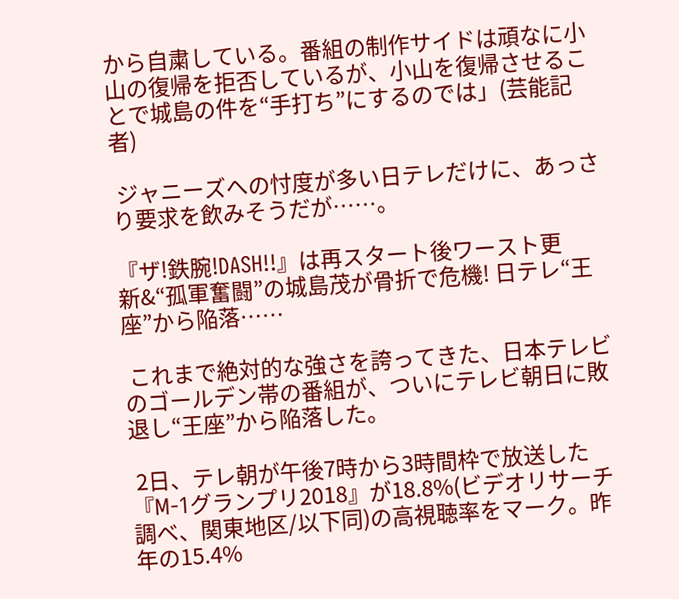から自粛している。番組の制作サイドは頑なに小山の復帰を拒否しているが、小山を復帰させることで城島の件を“手打ち”にするのでは」(芸能記者)

 ジャニーズへの忖度が多い日テレだけに、あっさり要求を飲みそうだが……。

『ザ!鉄腕!DASH!!』は再スタート後ワースト更新&“孤軍奮闘”の城島茂が骨折で危機! 日テレ“王座”から陥落……

 これまで絶対的な強さを誇ってきた、日本テレビのゴールデン帯の番組が、ついにテレビ朝日に敗退し“王座”から陥落した。

 2日、テレ朝が午後7時から3時間枠で放送した『M-1グランプリ2018』が18.8%(ビデオリサーチ調べ、関東地区/以下同)の高視聴率をマーク。昨年の15.4%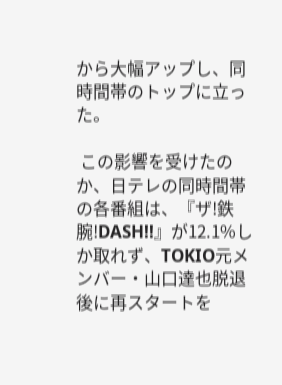から大幅アップし、同時間帯のトップに立った。

 この影響を受けたのか、日テレの同時間帯の各番組は、『ザ!鉄腕!DASH!!』が12.1%しか取れず、TOKIO元メンバー・山口達也脱退後に再スタートを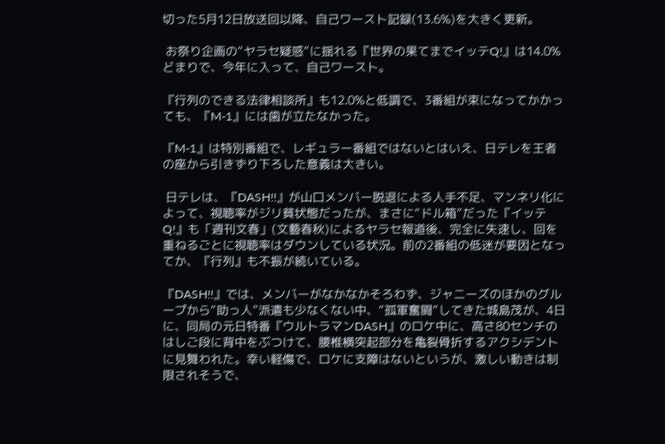切った5月12日放送回以降、自己ワースト記録(13.6%)を大きく更新。

 お祭り企画の“ヤラセ疑惑”に揺れる『世界の果てまでイッテQ!』は14.0%どまりで、今年に入って、自己ワースト。

『行列のできる法律相談所』も12.0%と低調で、3番組が束になってかかっても、『M-1』には歯が立たなかった。

『M-1』は特別番組で、レギュラー番組ではないとはいえ、日テレを王者の座から引きずり下ろした意義は大きい。

 日テレは、『DASH!!』が山口メンバー脱退による人手不足、マンネリ化によって、視聴率がジリ貧状態だったが、まさに“ドル箱”だった『イッテQ!』も「週刊文春」(文藝春秋)によるヤラセ報道後、完全に失速し、回を重ねるごとに視聴率はダウンしている状況。前の2番組の低迷が要因となってか、『行列』も不振が続いている。

『DASH!!』では、メンバーがなかなかそろわず、ジャニーズのほかのグループから“助っ人”派遣も少なくない中、“孤軍奮闘”してきた城島茂が、4日に、同局の元日特番『ウルトラマンDASH』のロケ中に、高さ80センチのはしご段に背中をぶつけて、腰椎横突起部分を亀裂骨折するアクシデントに見舞われた。幸い軽傷で、ロケに支障はないというが、激しい動きは制限されそうで、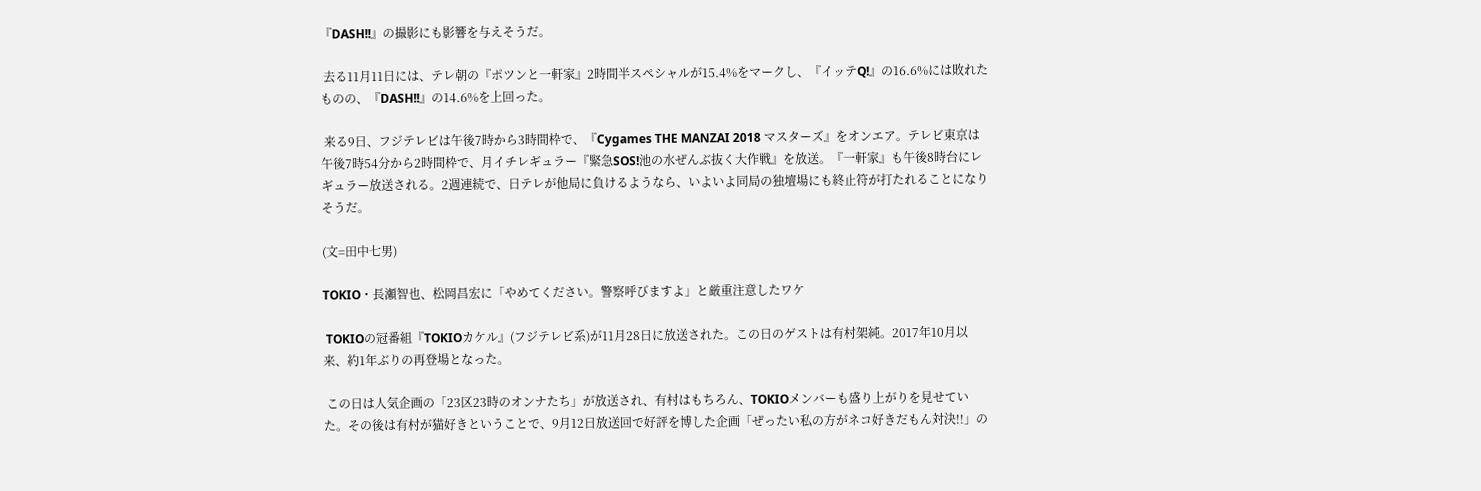『DASH!!』の撮影にも影響を与えそうだ。

 去る11月11日には、テレ朝の『ポツンと一軒家』2時間半スペシャルが15.4%をマークし、『イッテQ!』の16.6%には敗れたものの、『DASH!!』の14.6%を上回った。

 来る9日、フジテレビは午後7時から3時間枠で、『Cygames THE MANZAI 2018 マスターズ』をオンエア。テレビ東京は午後7時54分から2時間枠で、月イチレギュラー『緊急SOS!池の水ぜんぶ抜く大作戦』を放送。『一軒家』も午後8時台にレギュラー放送される。2週連続で、日テレが他局に負けるようなら、いよいよ同局の独壇場にも終止符が打たれることになりそうだ。

(文=田中七男)

TOKIO・長瀬智也、松岡昌宏に「やめてください。警察呼びますよ」と厳重注意したワケ

 TOKIOの冠番組『TOKIOカケル』(フジテレビ系)が11月28日に放送された。この日のゲストは有村架純。2017年10月以来、約1年ぶりの再登場となった。

 この日は人気企画の「23区23時のオンナたち」が放送され、有村はもちろん、TOKIOメンバーも盛り上がりを見せていた。その後は有村が猫好きということで、9月12日放送回で好評を博した企画「ぜったい私の方がネコ好きだもん対決!!」の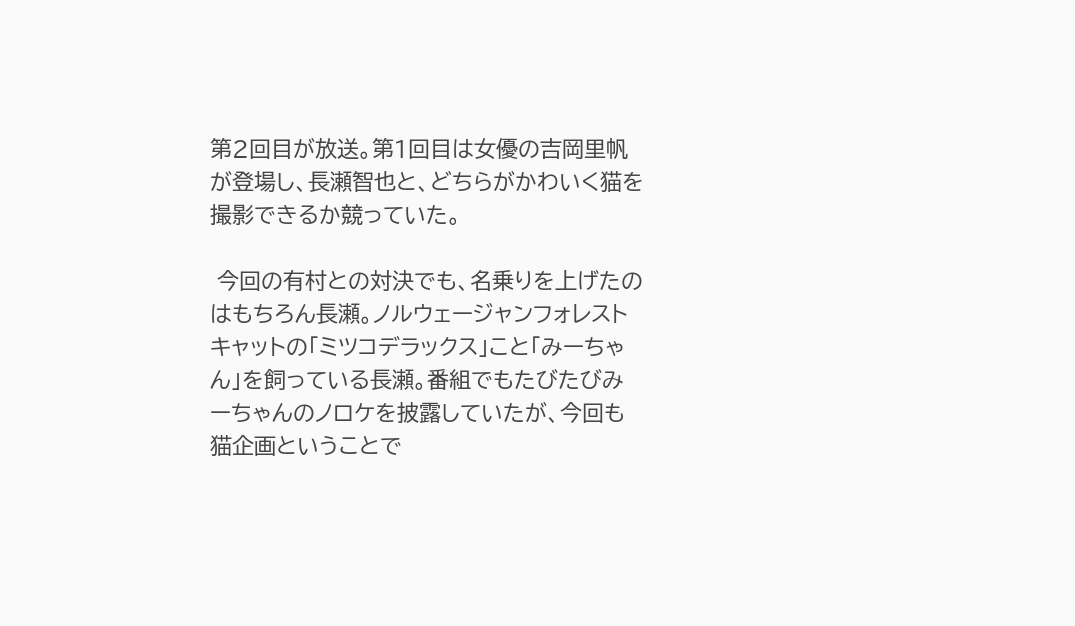第2回目が放送。第1回目は女優の吉岡里帆が登場し、長瀬智也と、どちらがかわいく猫を撮影できるか競っていた。

 今回の有村との対決でも、名乗りを上げたのはもちろん長瀬。ノルウェージャンフォレストキャットの「ミツコデラックス」こと「みーちゃん」を飼っている長瀬。番組でもたびたびみーちゃんのノロケを披露していたが、今回も猫企画ということで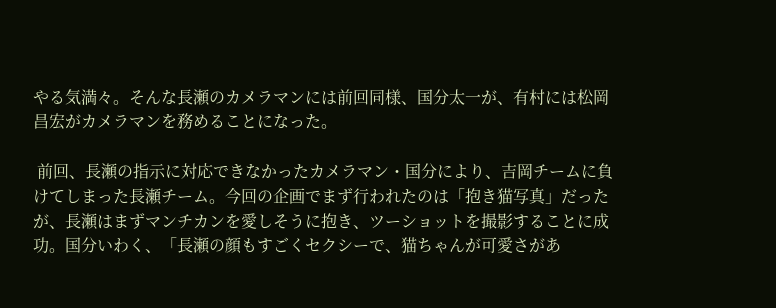やる気満々。そんな長瀬のカメラマンには前回同様、国分太一が、有村には松岡昌宏がカメラマンを務めることになった。

 前回、長瀬の指示に対応できなかったカメラマン・国分により、吉岡チームに負けてしまった長瀬チーム。今回の企画でまず行われたのは「抱き猫写真」だったが、長瀬はまずマンチカンを愛しそうに抱き、ツーショットを撮影することに成功。国分いわく、「長瀬の顔もすごくセクシーで、猫ちゃんが可愛さがあ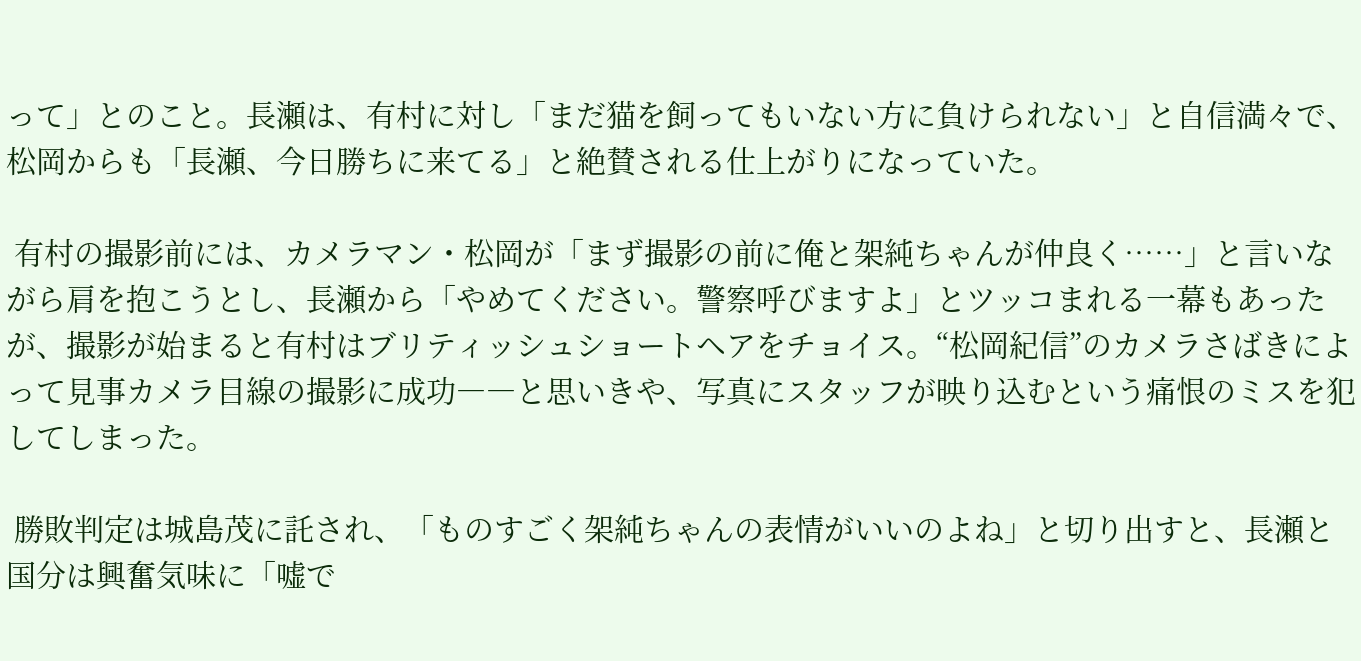って」とのこと。長瀬は、有村に対し「まだ猫を飼ってもいない方に負けられない」と自信満々で、松岡からも「長瀬、今日勝ちに来てる」と絶賛される仕上がりになっていた。

 有村の撮影前には、カメラマン・松岡が「まず撮影の前に俺と架純ちゃんが仲良く……」と言いながら肩を抱こうとし、長瀬から「やめてください。警察呼びますよ」とツッコまれる一幕もあったが、撮影が始まると有村はブリティッシュショートヘアをチョイス。“松岡紀信”のカメラさばきによって見事カメラ目線の撮影に成功――と思いきや、写真にスタッフが映り込むという痛恨のミスを犯してしまった。

 勝敗判定は城島茂に託され、「ものすごく架純ちゃんの表情がいいのよね」と切り出すと、長瀬と国分は興奮気味に「嘘で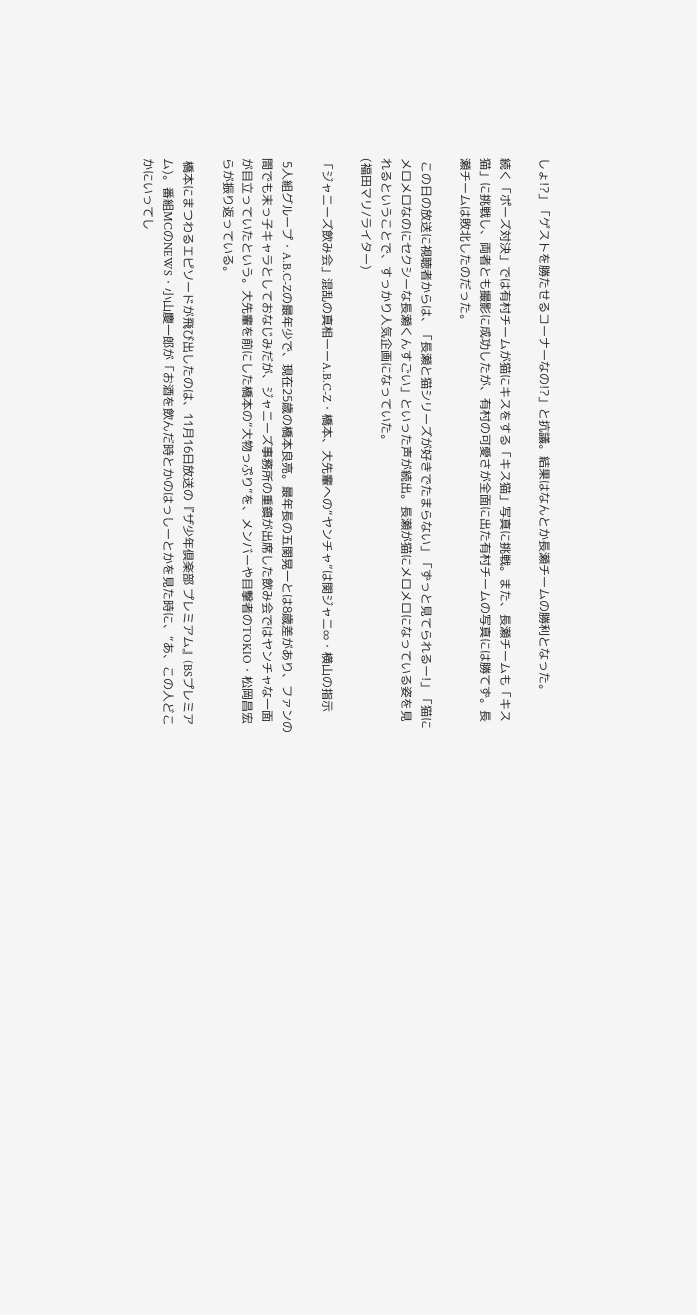しょ!?」「ゲストを勝たせるコーナーなの!?」と抗議。結果はなんとか長瀬チームの勝利となった。

続く「ポーズ対決」では有村チームが猫にキスをする「キス猫」写真に挑戦。また、長瀬チームも「キス猫」に挑戦し、両者とも撮影に成功したが、有村の可愛さが全面に出た有村チームの写真には勝てず。長瀬チームは敗北したのだった。

 この日の放送に視聴者からは、「長瀬と猫シリーズが好きでたまらない」「ずっと見てられるー!」「猫にメロメロなのにセクシーな長瀬くんすごい」といった声が続出。長瀬が猫にメロメロになっている姿を見れるということで、すっかり人気企画になっていた。
(福田マリ/ライター)

「ジャニーズ飲み会」混乱の真相ーーA.B.C-Z・橋本、大先輩への“ヤンチャ”は関ジャニ∞・横山の指示

 5人組グループ・A.B.C-Zの最年少で、現在25歳の橋本良亮。最年長の五関晃一とは8歳差があり、ファンの間でも末っ子キャラとしておなじみだが、ジャニーズ事務所の重鎮が出席した飲み会ではヤンチャな一面が目立っていたという。大先輩を前にした橋本の“大物っぷり”を、メンバーや目撃者のTOKIO・松岡昌宏らが振り返っている。

 橋本にまつわるエピソードが飛び出したのは、11月16日放送の『ザ少年倶楽部 プレミアム』(BSプレミアム)。番組MCのNEWS・小山慶一郎が「お酒を飲んだ時とかのはっしーとかを見た時に、“あ、この人どこかにいってし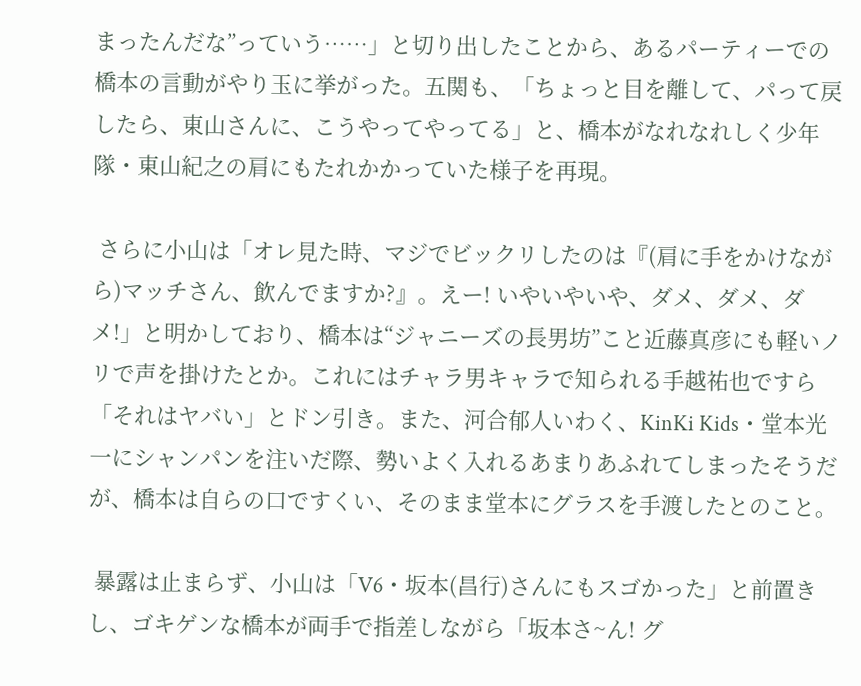まったんだな”っていう……」と切り出したことから、あるパーティーでの橋本の言動がやり玉に挙がった。五関も、「ちょっと目を離して、パって戻したら、東山さんに、こうやってやってる」と、橋本がなれなれしく少年隊・東山紀之の肩にもたれかかっていた様子を再現。

 さらに小山は「オレ見た時、マジでビックリしたのは『(肩に手をかけながら)マッチさん、飲んでますか?』。えー! いやいやいや、ダメ、ダメ、ダメ!」と明かしており、橋本は“ジャニーズの長男坊”こと近藤真彦にも軽いノリで声を掛けたとか。これにはチャラ男キャラで知られる手越祐也ですら「それはヤバい」とドン引き。また、河合郁人いわく、KinKi Kids・堂本光一にシャンパンを注いだ際、勢いよく入れるあまりあふれてしまったそうだが、橋本は自らの口ですくい、そのまま堂本にグラスを手渡したとのこと。

 暴露は止まらず、小山は「V6・坂本(昌行)さんにもスゴかった」と前置きし、ゴキゲンな橋本が両手で指差しながら「坂本さ~ん! グ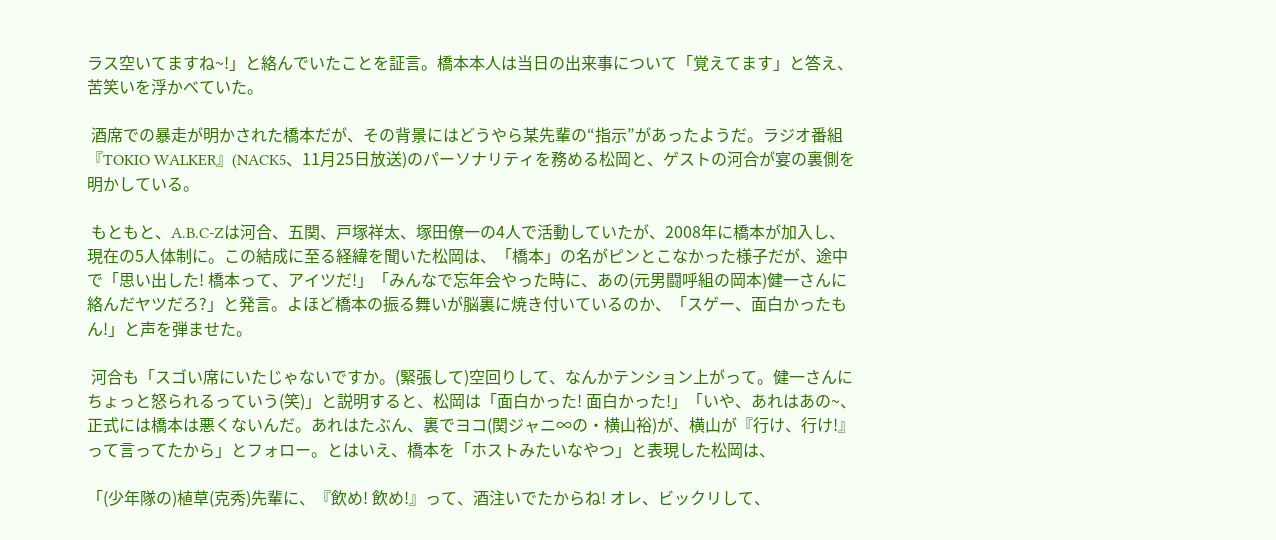ラス空いてますね~!」と絡んでいたことを証言。橋本本人は当日の出来事について「覚えてます」と答え、苦笑いを浮かべていた。

 酒席での暴走が明かされた橋本だが、その背景にはどうやら某先輩の“指示”があったようだ。ラジオ番組『TOKIO WALKER』(NACK5、11月25日放送)のパーソナリティを務める松岡と、ゲストの河合が宴の裏側を明かしている。

 もともと、A.B.C-Zは河合、五関、戸塚祥太、塚田僚一の4人で活動していたが、2008年に橋本が加入し、現在の5人体制に。この結成に至る経緯を聞いた松岡は、「橋本」の名がピンとこなかった様子だが、途中で「思い出した! 橋本って、アイツだ!」「みんなで忘年会やった時に、あの(元男闘呼組の岡本)健一さんに絡んだヤツだろ?」と発言。よほど橋本の振る舞いが脳裏に焼き付いているのか、「スゲー、面白かったもん!」と声を弾ませた。

 河合も「スゴい席にいたじゃないですか。(緊張して)空回りして、なんかテンション上がって。健一さんにちょっと怒られるっていう(笑)」と説明すると、松岡は「面白かった! 面白かった!」「いや、あれはあの~、正式には橋本は悪くないんだ。あれはたぶん、裏でヨコ(関ジャニ∞の・横山裕)が、横山が『行け、行け!』って言ってたから」とフォロー。とはいえ、橋本を「ホストみたいなやつ」と表現した松岡は、

「(少年隊の)植草(克秀)先輩に、『飲め! 飲め!』って、酒注いでたからね! オレ、ビックリして、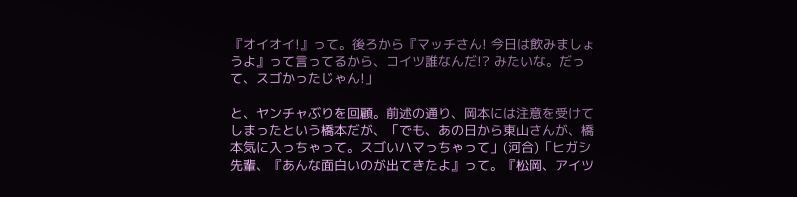『オイオイ!』って。後ろから『マッチさん! 今日は飲みましょうよ』って言ってるから、コイツ誰なんだ!? みたいな。だって、スゴかったじゃん!」

と、ヤンチャぶりを回顧。前述の通り、岡本には注意を受けてしまったという橋本だが、「でも、あの日から東山さんが、橋本気に入っちゃって。スゴいハマっちゃって」(河合)「ヒガシ先輩、『あんな面白いのが出てきたよ』って。『松岡、アイツ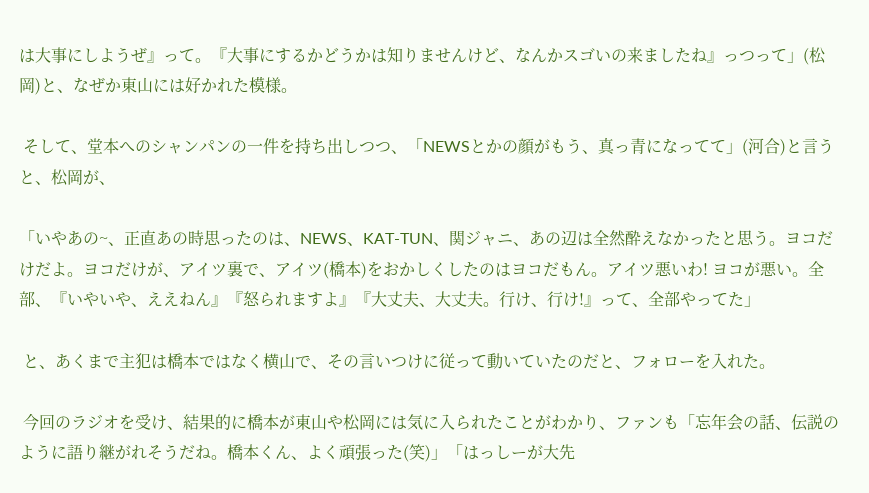は大事にしようぜ』って。『大事にするかどうかは知りませんけど、なんかスゴいの来ましたね』っつって」(松岡)と、なぜか東山には好かれた模様。

 そして、堂本へのシャンパンの一件を持ち出しつつ、「NEWSとかの顔がもう、真っ青になってて」(河合)と言うと、松岡が、

「いやあの~、正直あの時思ったのは、NEWS、KAT-TUN、関ジャニ、あの辺は全然酔えなかったと思う。ヨコだけだよ。ヨコだけが、アイツ裏で、アイツ(橋本)をおかしくしたのはヨコだもん。アイツ悪いわ! ヨコが悪い。全部、『いやいや、ええねん』『怒られますよ』『大丈夫、大丈夫。行け、行け!』って、全部やってた」

 と、あくまで主犯は橋本ではなく横山で、その言いつけに従って動いていたのだと、フォローを入れた。

 今回のラジオを受け、結果的に橋本が東山や松岡には気に入られたことがわかり、ファンも「忘年会の話、伝説のように語り継がれそうだね。橋本くん、よく頑張った(笑)」「はっしーが大先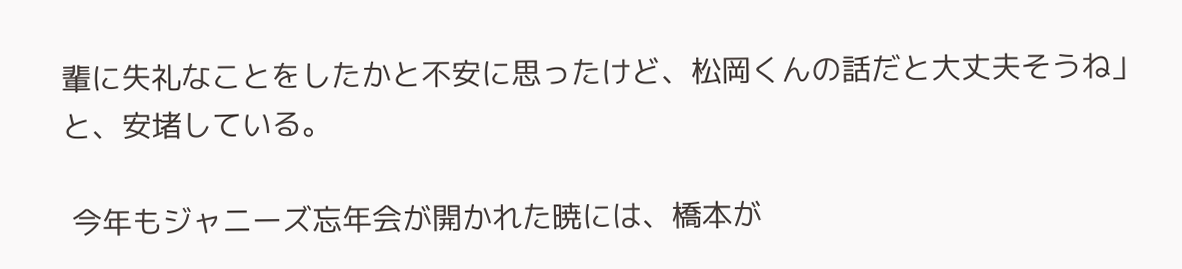輩に失礼なことをしたかと不安に思ったけど、松岡くんの話だと大丈夫そうね」と、安堵している。

 今年もジャニーズ忘年会が開かれた暁には、橋本が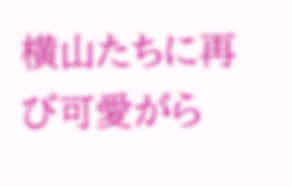横山たちに再び可愛がら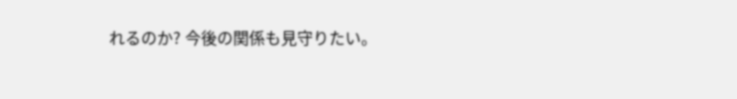れるのか? 今後の関係も見守りたい。